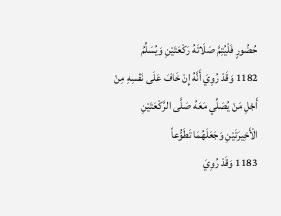حُضُورٍ فَلْيُتِمَّ صَلَاتَهُ رَكْعَتَيْنِ وَيُسَلِّمُ
1182 وَقَدْ رُوِيَ أَنَّهُ إِنْ خَافَ عَلَى نَفْسِهِ مِنْ أَجْلِ مَنْ يُصَلِّي مَعَهُ صَلَّى الرَّكْعَتَيْنِ الْأَخِيرَتَيْنِ وَجَعَلَهُمَا تَطَوُّعاً
1183 وَقَدْ رُوِيَ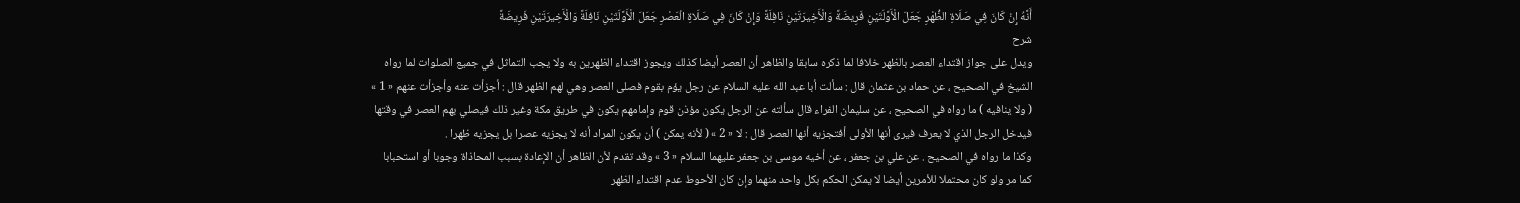أَنَّهُ إِنْ كَانَ فِي صَلَاةِ الظُّهْرِ جَعَلَ الْأَوَّلَتَيْنِ فَرِيضَةً وَالْأَخِيرَتَيْنِ نَافِلَةً وَإِنْ كَانَ فِي صَلَاةِ الْعَصْرِ جَعَلَ الْأَوَّلَتَيْنِ نَافِلَةً وَالْأَخِيرَتَيْنِ فَرِيضَةً
شرح
ويدل على جواز اقتداء العصر بالظهر خلافا لما ذكره سابقا والظاهر أن العصر أيضا كذلك ويجوز اقتداء الظهرين به ولا يجب التماثل في جميع الصلوات لما رواه الشيخ في الصحيح ، عن حماد بن عثمان قال : سألت أبا عبد الله عليه السلام عن رجل يؤم بقوم فصلى العصر وهي لهم الظهر قال : أجزأت عنه وأجزأت عنهم « 1 » ( ولا ينافيه ) ما رواه في الصحيح ، عن سليمان الفراء قال سألته عن الرجل يكون مؤذن قوم وإمامهم يكون في طريق مكة وغير ذلك فيصلي بهم العصر في وقتها فيدخل الرجل الذي لا يعرف فيرى أنها الأولى أفتجزيه أنها العصر قال : لا « 2 » ( لأنه يمكن ) أن يكون المراد أنه لا يجزيه عصرا بل يجزيه ظهرا .
وكذا ما رواه في الصحيح . عن علي بن جعفر ، عن أخيه موسى بن جعفر عليهما السلام « 3 » وقد تقدم لأن الظاهر أن الإعادة بسبب المحاذاة وجوبا أو استحبابا كما مر ولو كان محتملا للأمرين أيضا لا يمكن الحكم بكل واحد منهما وإن كان الأحوط عدم اقتداء الظهر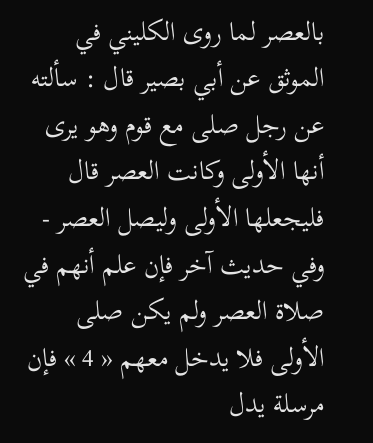بالعصر لما روى الكليني في الموثق عن أبي بصير قال : سألته عن رجل صلى مع قوم وهو يرى أنها الأولى وكانت العصر قال فليجعلها الأولى وليصل العصر - وفي حديث آخر فإن علم أنهم في صلاة العصر ولم يكن صلى الأولى فلا يدخل معهم « 4 » فإن مرسلة يدل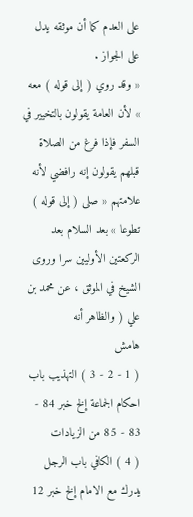على العدم كما أن موثقه يدل على الجواز .
« وقد روي ( إلى قوله ) معه » لأن العامة يقولون بالتخيير في السفر فإذا فرغ من الصلاة قبلهم يقولون إنه رافضي لأنه علامتهم « صلى ( إلى قوله ) تطوعا » بعد السلام بعد الركعتين الأوليين سرا وروى الشيخ في الموثق ، عن محمد بن علي ( والظاهر أنه
هامش
( 1 - 2 - 3 ) التهذيب باب احكام الجماعة إلخ خبر 84 - 83 - 85 من الزيادات
( 4 ) الكافي باب الرجل يدرك مع الامام إلخ خبر 12